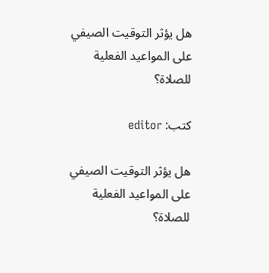هل يؤثر التوقيت الصيفي على المواعيد الفعلية للصلاة؟

كتب: editor

هل يؤثر التوقيت الصيفي على المواعيد الفعلية للصلاة؟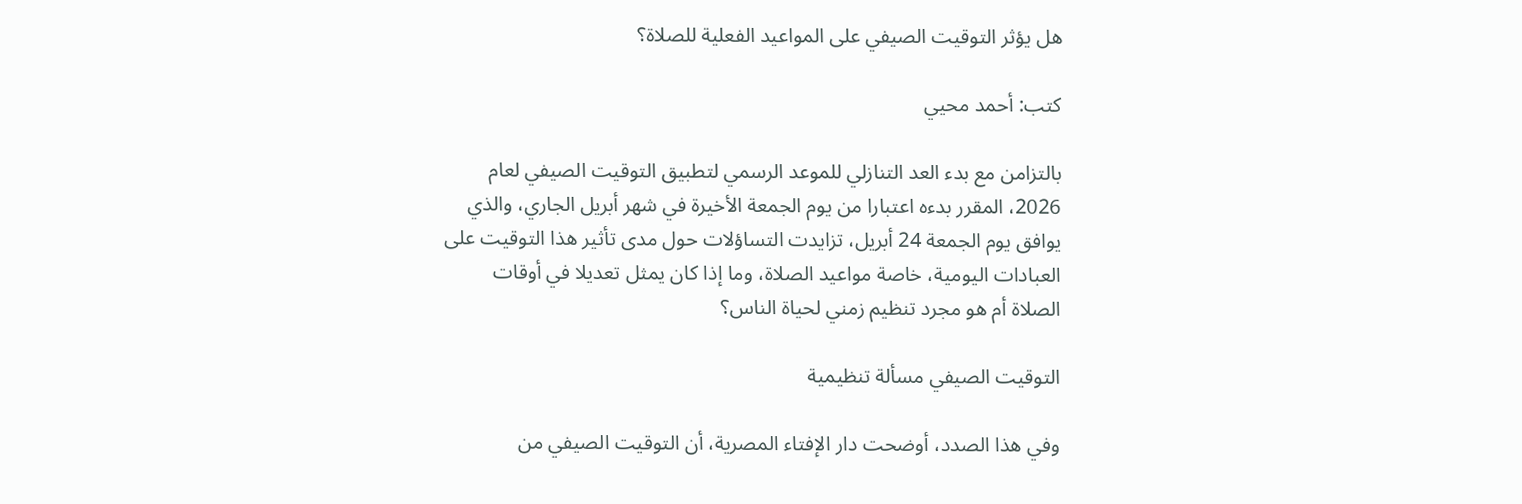هل يؤثر التوقيت الصيفي على المواعيد الفعلية للصلاة؟

كتب: أحمد محيي

بالتزامن مع بدء العد التنازلي للموعد الرسمي لتطبيق التوقيت الصيفي لعام 2026، المقرر بدءه اعتبارا من يوم الجمعة الأخيرة في شهر أبريل الجاري، والذي يوافق يوم الجمعة 24 أبريل، تزايدت التساؤلات حول مدى تأثير هذا التوقيت على العبادات اليومية، خاصة مواعيد الصلاة، وما إذا كان يمثل تعديلا في أوقات الصلاة أم هو مجرد تنظيم زمني لحياة الناس؟

التوقيت الصيفي مسألة تنظيمية

وفي هذا الصدد، أوضحت دار الإفتاء المصرية، أن التوقيت الصيفي من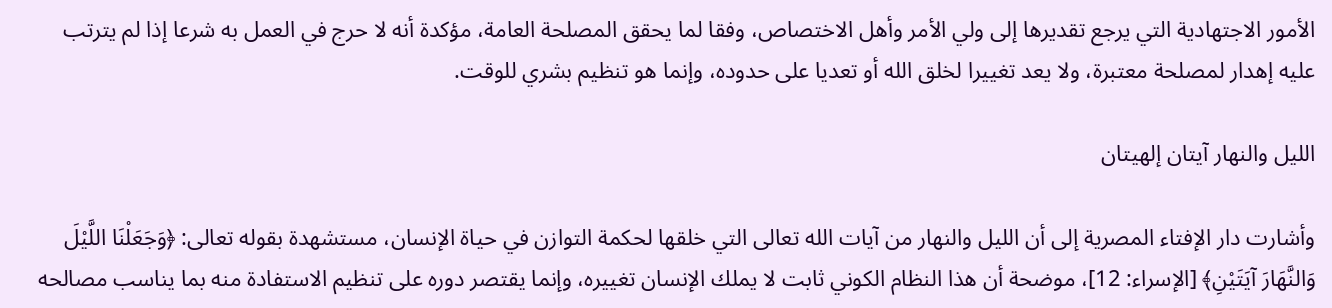الأمور الاجتهادية التي يرجع تقديرها إلى ولي الأمر وأهل الاختصاص، وفقا لما يحقق المصلحة العامة، مؤكدة أنه لا حرج في العمل به شرعا إذا لم يترتب عليه إهدار لمصلحة معتبرة، ولا يعد تغييرا لخلق الله أو تعديا على حدوده، وإنما هو تنظيم بشري للوقت.

الليل والنهار آيتان إلهيتان

وأشارت دار الإفتاء المصرية إلى أن الليل والنهار من آيات الله تعالى التي خلقها لحكمة التوازن في حياة الإنسان، مستشهدة بقوله تعالى: ﴿وَجَعَلْنَا اللَّيْلَ وَالنَّهَارَ آيَتَيْنِ﴾ [الإسراء: 12]، موضحة أن هذا النظام الكوني ثابت لا يملك الإنسان تغييره، وإنما يقتصر دوره على تنظيم الاستفادة منه بما يناسب مصالحه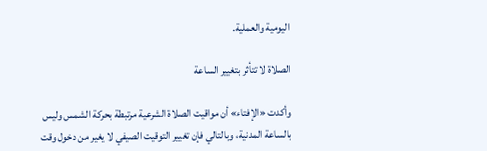اليومية والعملية.

الصلاة لا تتأثر بتغيير الساعة

وأكدت «الإفتاء» أن مواقيت الصلاة الشرعية مرتبطة بحركة الشمس وليس بالساعة المدنية، وبالتالي فإن تغيير التوقيت الصيفي لا يغير من دخول وقت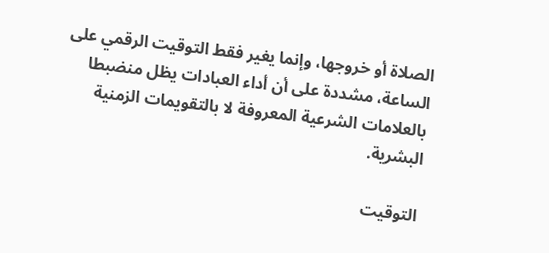الصلاة أو خروجها، وإنما يغير فقط التوقيت الرقمي على الساعة، مشددة على أن أداء العبادات يظل منضبطا بالعلامات الشرعية المعروفة لا بالتقويمات الزمنية البشرية.

التوقيت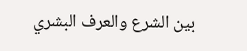بين الشرع والعرف البشري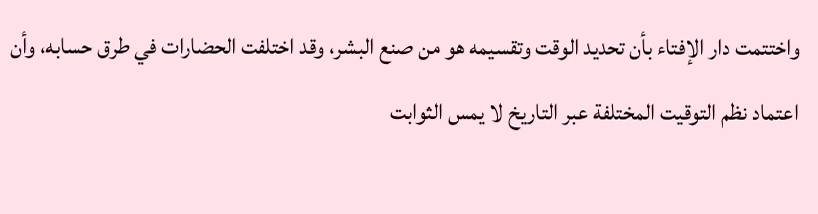واختتمت دار الإفتاء بأن تحديد الوقت وتقسيمه هو من صنع البشر، وقد اختلفت الحضارات في طرق حسابه، وأن اعتماد نظم التوقيت المختلفة عبر التاريخ لا يمس الثوابت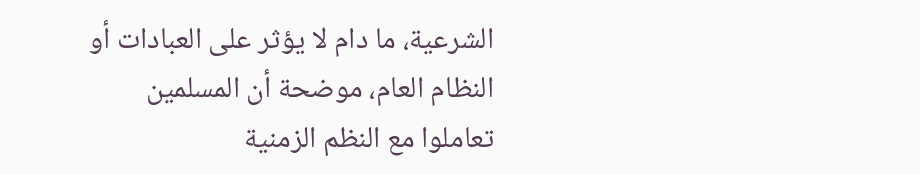الشرعية، ما دام لا يؤثر على العبادات أو النظام العام، موضحة أن المسلمين تعاملوا مع النظم الزمنية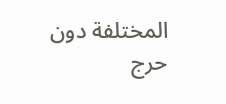المختلفة دون حرج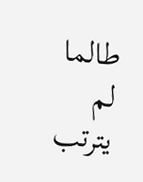طالما لم يترتب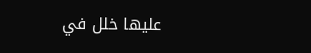عليها خلل في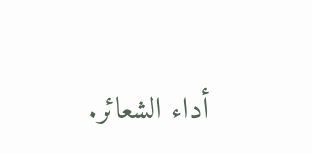أداء الشعائر.